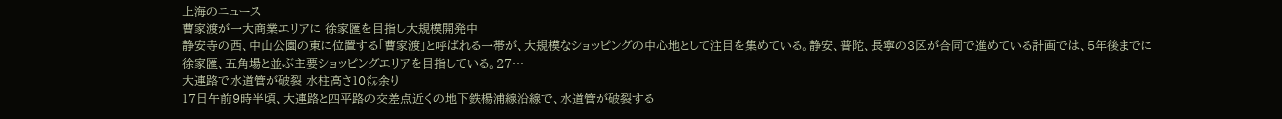上海のニュース
曹家渡が一大商業エリアに 徐家匯を目指し大規模開発中
静安寺の西、中山公園の東に位置する「曹家渡」と呼ばれる一帯が、大規模なショッピングの中心地として注目を集めている。静安、普陀、長寧の3区が合同で進めている計画では、5年後までに徐家匯、五角場と並ぶ主要ショッピングエリアを目指している。27…
大連路で水道管が破裂 水柱高さ10㍍余り
17日午前9時半頃、大連路と四平路の交差点近くの地下鉄楊浦線沿線で、水道管が破裂する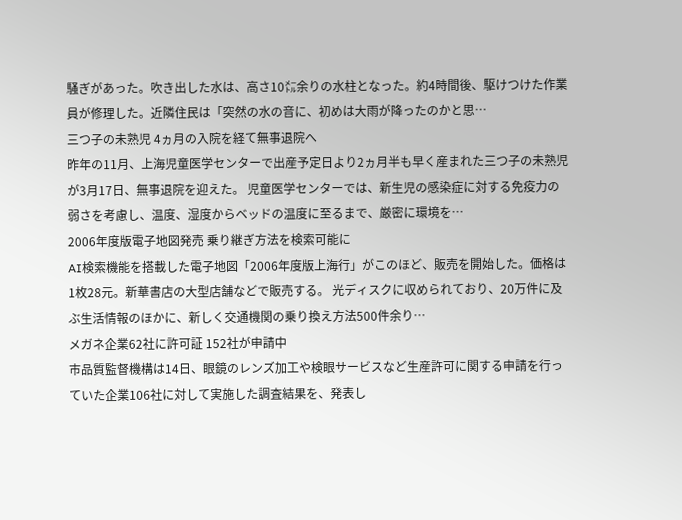騒ぎがあった。吹き出した水は、高さ10㍍余りの水柱となった。約4時間後、駆けつけた作業員が修理した。近隣住民は「突然の水の音に、初めは大雨が降ったのかと思…
三つ子の未熟児 4ヵ月の入院を経て無事退院へ
昨年の11月、上海児童医学センターで出産予定日より2ヵ月半も早く産まれた三つ子の未熟児が3月17日、無事退院を迎えた。 児童医学センターでは、新生児の感染症に対する免疫力の弱さを考慮し、温度、湿度からベッドの温度に至るまで、厳密に環境を…
2006年度版電子地図発売 乗り継ぎ方法を検索可能に
AI検索機能を搭載した電子地図「2006年度版上海行」がこのほど、販売を開始した。価格は1枚28元。新華書店の大型店舗などで販売する。 光ディスクに収められており、20万件に及ぶ生活情報のほかに、新しく交通機関の乗り換え方法500件余り…
メガネ企業62社に許可証 152社が申請中
市品質監督機構は14日、眼鏡のレンズ加工や検眼サービスなど生産許可に関する申請を行っていた企業106社に対して実施した調査結果を、発表し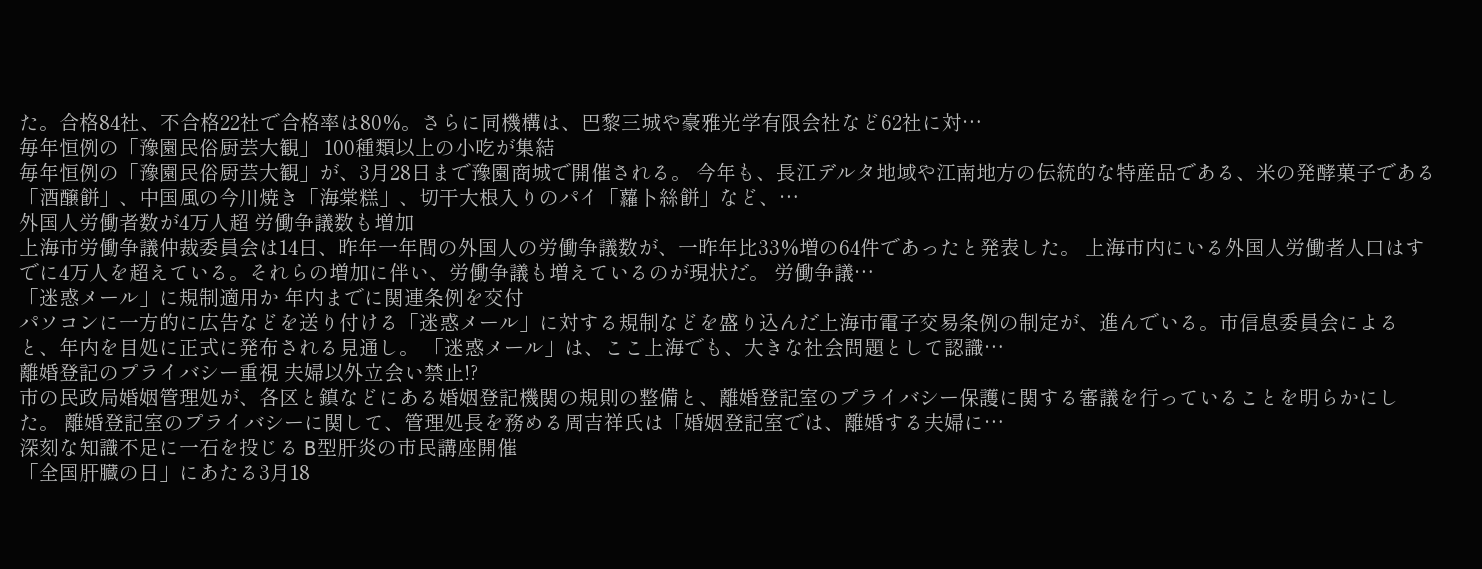た。合格84社、不合格22社で合格率は80%。さらに同機構は、巴黎三城や豪雅光学有限会社など62社に対…
毎年恒例の「豫園民俗厨芸大観」 100種類以上の小吃が集結
毎年恒例の「豫園民俗厨芸大観」が、3月28日まで豫園商城で開催される。 今年も、長江デルタ地域や江南地方の伝統的な特産品である、米の発酵菓子である「酒醸餅」、中国風の今川焼き「海棠糕」、切干大根入りのパイ「蘿卜絲餅」など、…
外国人労働者数が4万人超 労働争議数も増加
上海市労働争議仲裁委員会は14日、昨年一年間の外国人の労働争議数が、一昨年比33%増の64件であったと発表した。 上海市内にいる外国人労働者人口はすでに4万人を超えている。それらの増加に伴い、労働争議も増えているのが現状だ。 労働争議…
「迷惑メール」に規制適用か 年内までに関連条例を交付
パソコンに一方的に広告などを送り付ける「迷惑メール」に対する規制などを盛り込んだ上海市電子交易条例の制定が、進んでいる。市信息委員会によると、年内を目処に正式に発布される見通し。 「迷惑メール」は、ここ上海でも、大きな社会問題として認識…
離婚登記のプライバシー重視 夫婦以外立会い禁止!?
市の民政局婚姻管理処が、各区と鎮などにある婚姻登記機関の規則の整備と、離婚登記室のプライバシー保護に関する審議を行っていることを明らかにした。 離婚登記室のプライバシーに関して、管理処長を務める周吉祥氏は「婚姻登記室では、離婚する夫婦に…
深刻な知識不足に一石を投じる B型肝炎の市民講座開催
「全国肝臓の日」にあたる3月18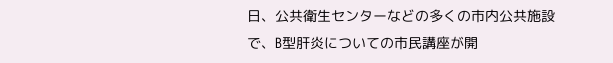日、公共衛生センターなどの多くの市内公共施設で、B型肝炎についての市民講座が開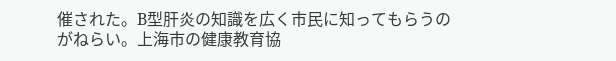催された。B型肝炎の知識を広く市民に知ってもらうのがねらい。上海市の健康教育協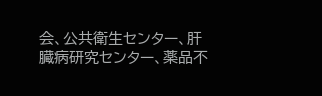会、公共衛生センター、肝臓病研究センター、薬品不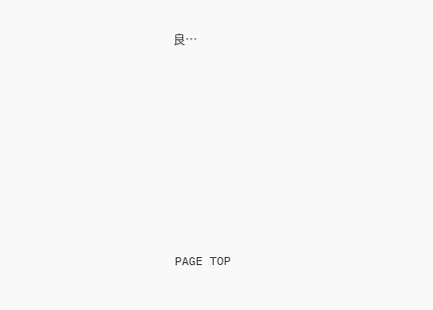良…








PAGE TOP